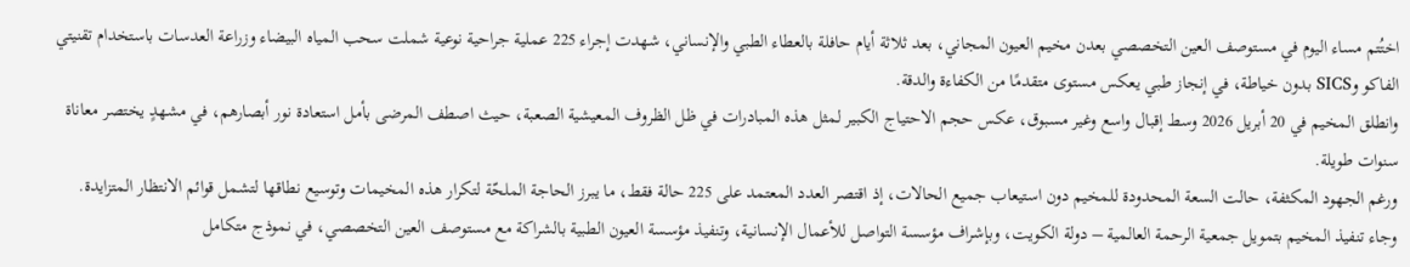اختُتم مساء اليوم في مستوصف العين التخصصي بعدن مخيم العيون المجاني، بعد ثلاثة أيام حافلة بالعطاء الطبي والإنساني، شهدت إجراء 225 عملية جراحية نوعية شملت سحب المياه البيضاء وزراعة العدسات باستخدام تقنيتي الفاكو وSICS بدون خياطة، في إنجاز طبي يعكس مستوى متقدمًا من الكفاءة والدقة.
وانطلق المخيم في 20 أبريل 2026 وسط إقبال واسع وغير مسبوق، عكس حجم الاحتياج الكبير لمثل هذه المبادرات في ظل الظروف المعيشية الصعبة، حيث اصطف المرضى بأمل استعادة نور أبصارهم، في مشهدٍ يختصر معاناة سنوات طويلة.
ورغم الجهود المكثفة، حالت السعة المحدودة للمخيم دون استيعاب جميع الحالات، إذ اقتصر العدد المعتمد على 225 حالة فقط، ما يبرز الحاجة الملحّة لتكرار هذه المخيمات وتوسيع نطاقها لتشمل قوائم الانتظار المتزايدة.
وجاء تنفيذ المخيم بتمويل جمعية الرحمة العالمية – دولة الكويت، وبإشراف مؤسسة التواصل للأعمال الإنسانية، وتنفيذ مؤسسة العيون الطبية بالشراكة مع مستوصف العين التخصصي، في نموذج متكامل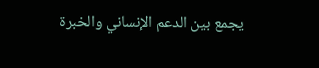يجمع بين الدعم الإنساني والخبرة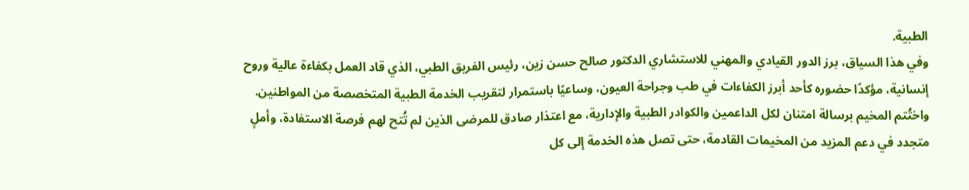الطبية.
وفي هذا السياق، برز الدور القيادي والمهني للاستشاري الدكتور صالح حسن زين، رئيس الفريق الطبي، الذي قاد العمل بكفاءة عالية وروح إنسانية، مؤكدًا حضوره كأحد أبرز الكفاءات في طب وجراحة العيون، وساعيًا باستمرار لتقريب الخدمة الطبية المتخصصة من المواطنين.
واختُتم المخيم برسالة امتنان لكل الداعمين والكوادر الطبية والإدارية، مع اعتذار صادق للمرضى الذين لم تُتح لهم فرصة الاستفادة، وأملٍ متجدد في دعم المزيد من المخيمات القادمة، حتى تصل هذه الخدمة إلى كل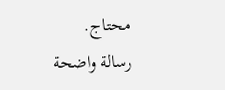محتاج.
رسالة واضحة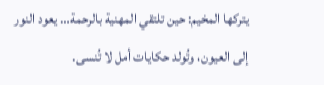يتركها المخيم: حين تلتقي المهنية بالرحمة… يعود النور إلى العيون، وتُولد حكايات أمل لا تُنسى.